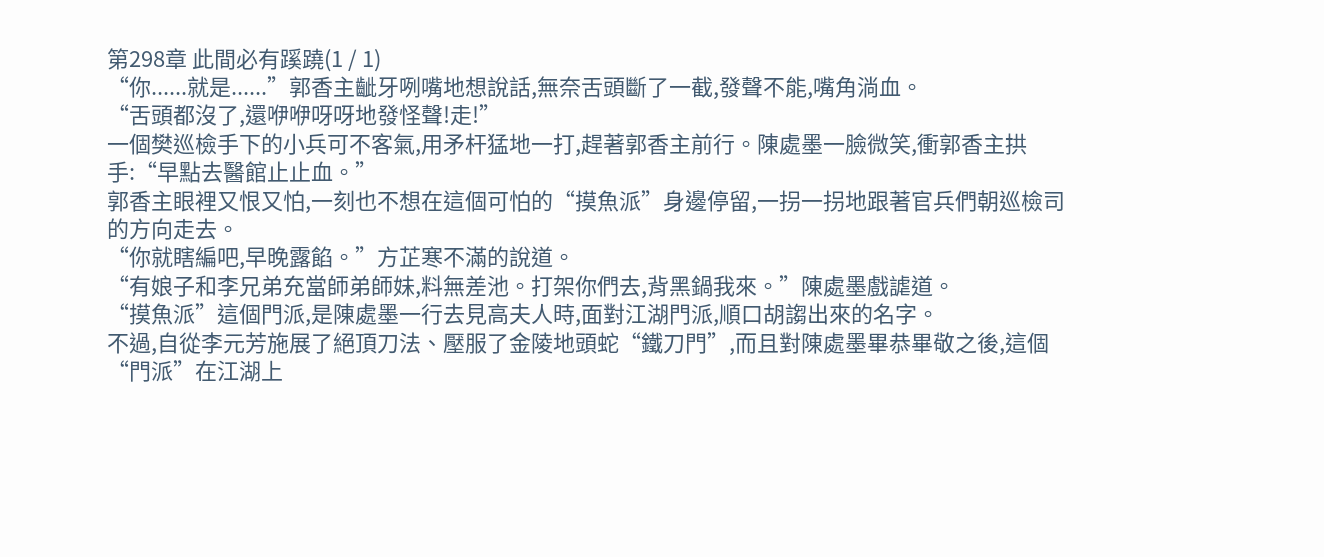第298章 此間必有蹊蹺(1 / 1)
“你......就是......”郭香主齜牙咧嘴地想說話,無奈舌頭斷了一截,發聲不能,嘴角淌血。
“舌頭都沒了,還咿咿呀呀地發怪聲!走!”
一個樊巡檢手下的小兵可不客氣,用矛杆猛地一打,趕著郭香主前行。陳處墨一臉微笑,衝郭香主拱手:“早點去醫館止止血。”
郭香主眼裡又恨又怕,一刻也不想在這個可怕的“摸魚派”身邊停留,一拐一拐地跟著官兵們朝巡檢司的方向走去。
“你就瞎編吧,早晚露餡。”方芷寒不滿的說道。
“有娘子和李兄弟充當師弟師妹,料無差池。打架你們去,背黑鍋我來。”陳處墨戲謔道。
“摸魚派”這個門派,是陳處墨一行去見高夫人時,面對江湖門派,順口胡謅出來的名字。
不過,自從李元芳施展了絕頂刀法、壓服了金陵地頭蛇“鐵刀門”,而且對陳處墨畢恭畢敬之後,這個“門派”在江湖上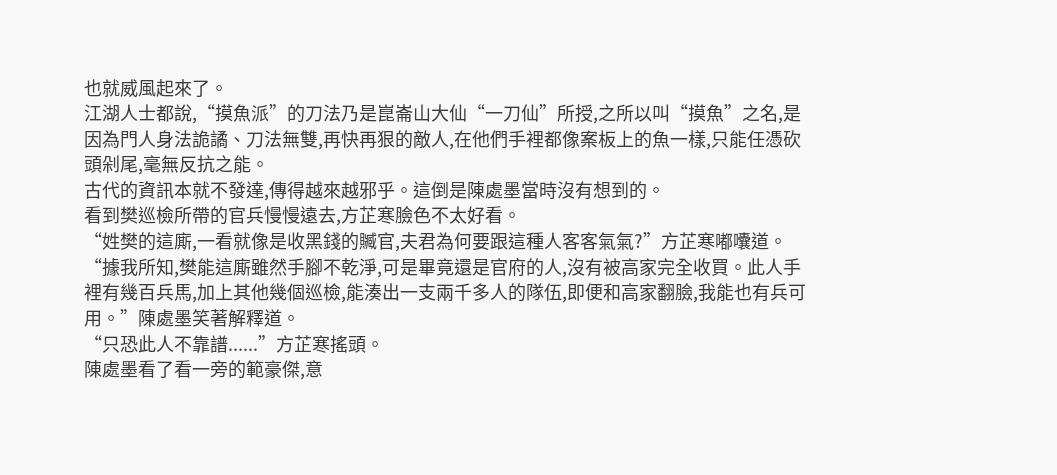也就威風起來了。
江湖人士都說,“摸魚派”的刀法乃是崑崙山大仙“一刀仙”所授,之所以叫“摸魚”之名,是因為門人身法詭譎、刀法無雙,再快再狠的敵人,在他們手裡都像案板上的魚一樣,只能任憑砍頭剁尾,毫無反抗之能。
古代的資訊本就不發達,傳得越來越邪乎。這倒是陳處墨當時沒有想到的。
看到樊巡檢所帶的官兵慢慢遠去,方芷寒臉色不太好看。
“姓樊的這廝,一看就像是收黑錢的贓官,夫君為何要跟這種人客客氣氣?”方芷寒嘟囔道。
“據我所知,樊能這廝雖然手腳不乾淨,可是畢竟還是官府的人,沒有被高家完全收買。此人手裡有幾百兵馬,加上其他幾個巡檢,能湊出一支兩千多人的隊伍,即便和高家翻臉,我能也有兵可用。”陳處墨笑著解釋道。
“只恐此人不靠譜......”方芷寒搖頭。
陳處墨看了看一旁的範豪傑,意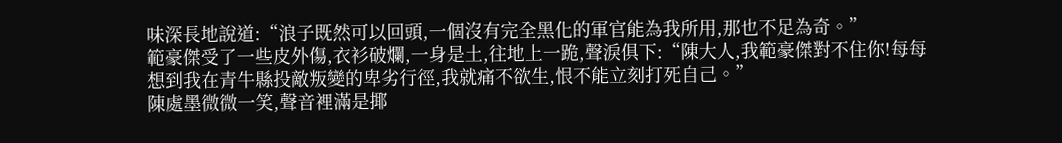味深長地說道:“浪子既然可以回頭,一個沒有完全黑化的軍官能為我所用,那也不足為奇。”
範豪傑受了一些皮外傷,衣衫破爛,一身是土,往地上一跪,聲淚俱下:“陳大人,我範豪傑對不住你!每每想到我在青牛縣投敵叛變的卑劣行徑,我就痛不欲生,恨不能立刻打死自己。”
陳處墨微微一笑,聲音裡滿是揶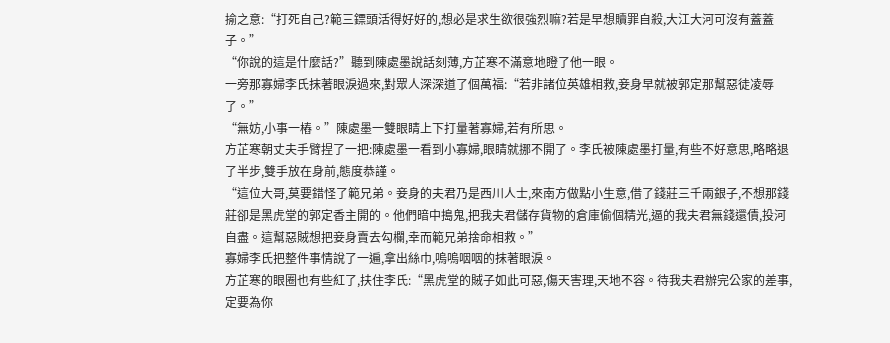揄之意:“打死自己?範三鏢頭活得好好的,想必是求生欲很強烈嘛?若是早想贖罪自殺,大江大河可沒有蓋蓋子。”
“你說的這是什麼話?”聽到陳處墨說話刻薄,方芷寒不滿意地瞪了他一眼。
一旁那寡婦李氏抹著眼淚過來,對眾人深深道了個萬福:“若非諸位英雄相救,妾身早就被郭定那幫惡徒凌辱了。”
“無妨,小事一樁。”陳處墨一雙眼睛上下打量著寡婦,若有所思。
方芷寒朝丈夫手臂捏了一把:陳處墨一看到小寡婦,眼睛就挪不開了。李氏被陳處墨打量,有些不好意思,略略退了半步,雙手放在身前,態度恭謹。
“這位大哥,莫要錯怪了範兄弟。妾身的夫君乃是西川人士,來南方做點小生意,借了錢莊三千兩銀子,不想那錢莊卻是黑虎堂的郭定香主開的。他們暗中搗鬼,把我夫君儲存貨物的倉庫偷個精光,逼的我夫君無錢還債,投河自盡。這幫惡賊想把妾身賣去勾欄,幸而範兄弟捨命相救。”
寡婦李氏把整件事情說了一遍,拿出絲巾,嗚嗚咽咽的抹著眼淚。
方芷寒的眼圈也有些紅了,扶住李氏:“黑虎堂的賊子如此可惡,傷天害理,天地不容。待我夫君辦完公家的差事,定要為你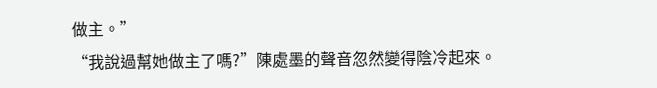做主。”
“我說過幫她做主了嗎?”陳處墨的聲音忽然變得陰冷起來。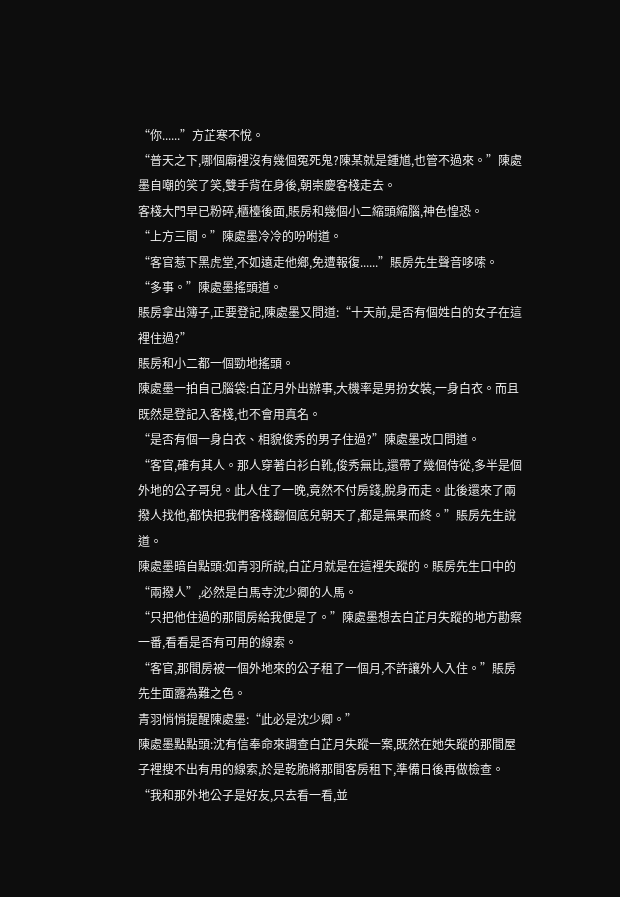“你......”方芷寒不悅。
“普天之下,哪個廟裡沒有幾個冤死鬼?陳某就是鍾馗,也管不過來。”陳處墨自嘲的笑了笑,雙手背在身後,朝崇慶客棧走去。
客棧大門早已粉碎,櫃檯後面,賬房和幾個小二縮頭縮腦,神色惶恐。
“上方三間。”陳處墨冷冷的吩咐道。
“客官惹下黑虎堂,不如遠走他鄉,免遭報復......”賬房先生聲音哆嗦。
“多事。”陳處墨搖頭道。
賬房拿出簿子,正要登記,陳處墨又問道:“十天前,是否有個姓白的女子在這裡住過?”
賬房和小二都一個勁地搖頭。
陳處墨一拍自己腦袋:白芷月外出辦事,大機率是男扮女裝,一身白衣。而且既然是登記入客棧,也不會用真名。
“是否有個一身白衣、相貌俊秀的男子住過?”陳處墨改口問道。
“客官,確有其人。那人穿著白衫白靴,俊秀無比,還帶了幾個侍從,多半是個外地的公子哥兒。此人住了一晚,竟然不付房錢,脫身而走。此後還來了兩撥人找他,都快把我們客棧翻個底兒朝天了,都是無果而終。”賬房先生說道。
陳處墨暗自點頭:如青羽所說,白芷月就是在這裡失蹤的。賬房先生口中的“兩撥人”,必然是白馬寺沈少卿的人馬。
“只把他住過的那間房給我便是了。”陳處墨想去白芷月失蹤的地方勘察一番,看看是否有可用的線索。
“客官,那間房被一個外地來的公子租了一個月,不許讓外人入住。”賬房先生面露為難之色。
青羽悄悄提醒陳處墨:“此必是沈少卿。”
陳處墨點點頭:沈有信奉命來調查白芷月失蹤一案,既然在她失蹤的那間屋子裡搜不出有用的線索,於是乾脆將那間客房租下,準備日後再做檢查。
“我和那外地公子是好友,只去看一看,並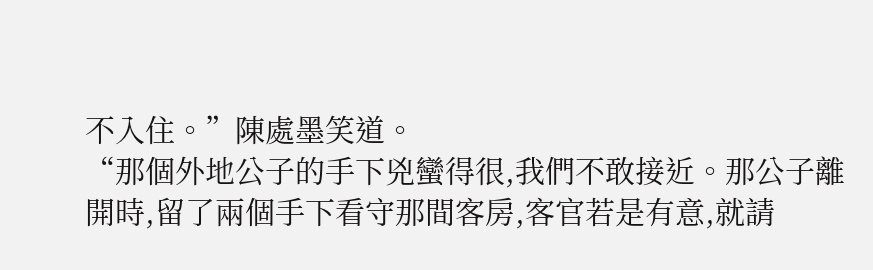不入住。”陳處墨笑道。
“那個外地公子的手下兇蠻得很,我們不敢接近。那公子離開時,留了兩個手下看守那間客房,客官若是有意,就請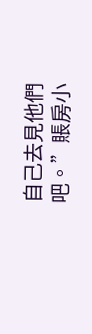自己去見他們吧。”賬房小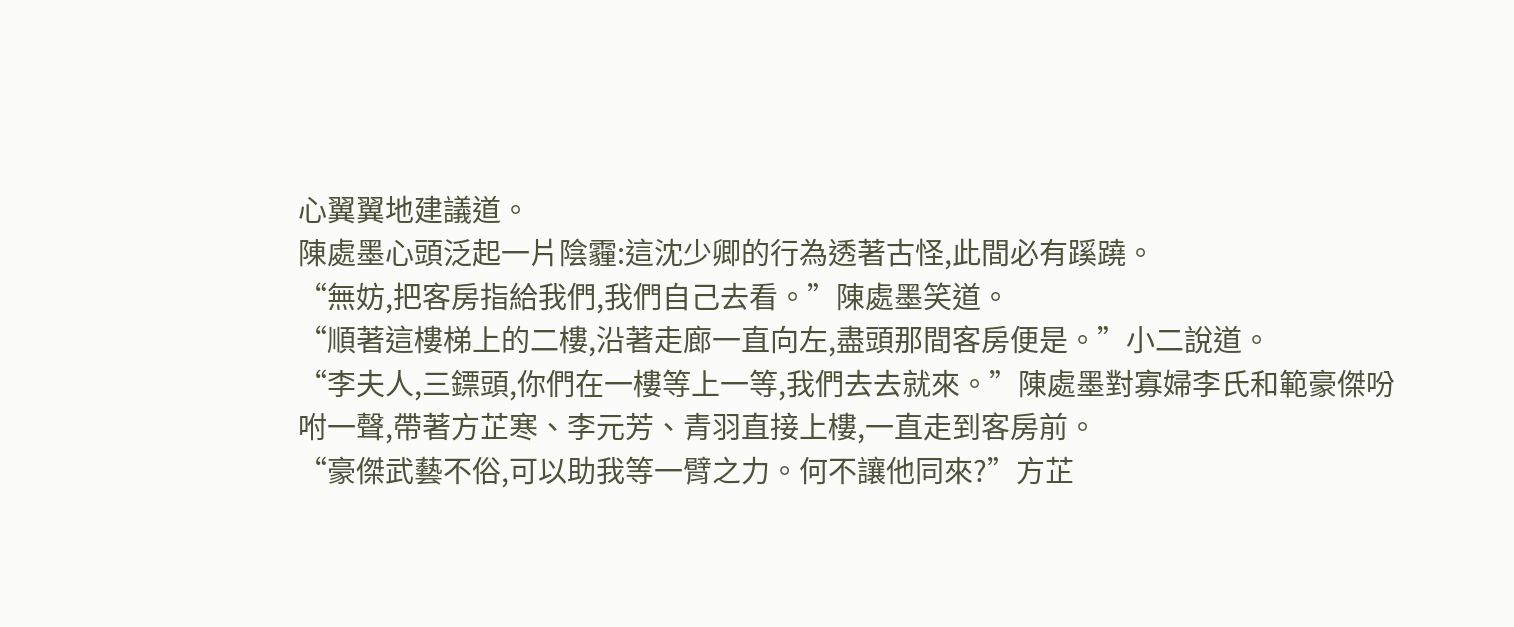心翼翼地建議道。
陳處墨心頭泛起一片陰霾:這沈少卿的行為透著古怪,此間必有蹊蹺。
“無妨,把客房指給我們,我們自己去看。”陳處墨笑道。
“順著這樓梯上的二樓,沿著走廊一直向左,盡頭那間客房便是。”小二說道。
“李夫人,三鏢頭,你們在一樓等上一等,我們去去就來。”陳處墨對寡婦李氏和範豪傑吩咐一聲,帶著方芷寒、李元芳、青羽直接上樓,一直走到客房前。
“豪傑武藝不俗,可以助我等一臂之力。何不讓他同來?”方芷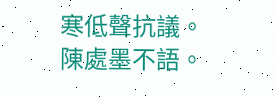寒低聲抗議。
陳處墨不語。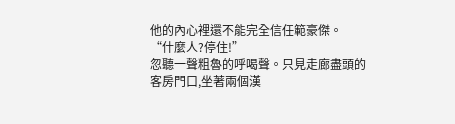他的內心裡還不能完全信任範豪傑。
“什麼人?停住!”
忽聽一聲粗魯的呼喝聲。只見走廊盡頭的客房門口,坐著兩個漢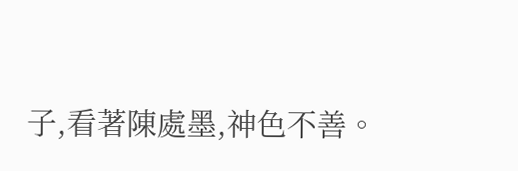子,看著陳處墨,神色不善。